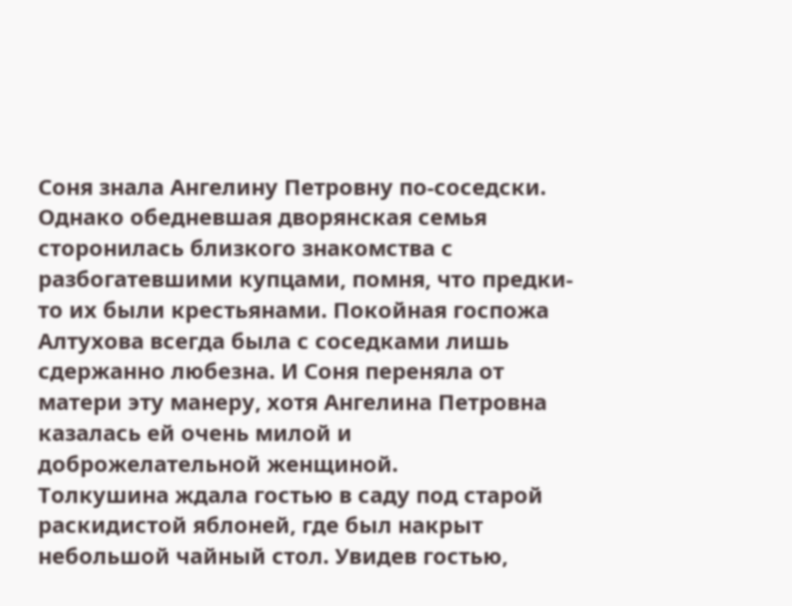Соня знала Ангелину Петровну по-соседски. Однако обедневшая дворянская семья сторонилась близкого знакомства с разбогатевшими купцами, помня, что предки-то их были крестьянами. Покойная госпожа Алтухова всегда была с соседками лишь сдержанно любезна. И Соня переняла от матери эту манеру, хотя Ангелина Петровна казалась ей очень милой и доброжелательной женщиной.
Толкушина ждала гостью в саду под старой раскидистой яблоней, где был накрыт небольшой чайный стол. Увидев гостью,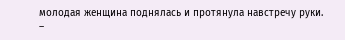молодая женщина поднялась и протянула навстречу руки.
–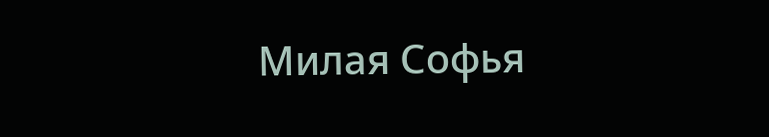Милая Софья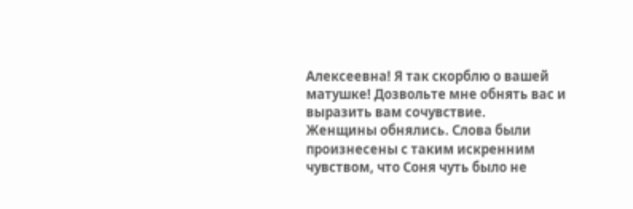Алексеевна! Я так скорблю о вашей матушке! Дозвольте мне обнять вас и выразить вам сочувствие.
Женщины обнялись. Слова были произнесены с таким искренним чувством, что Соня чуть было не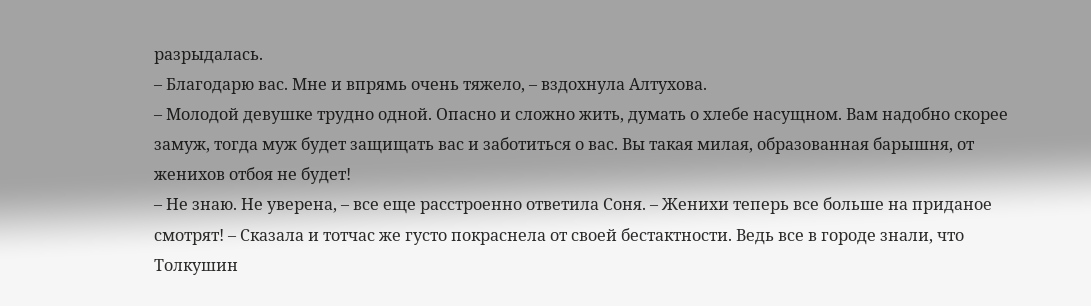разрыдалась.
– Благодарю вас. Мне и впрямь очень тяжело, – вздохнула Алтухова.
– Молодой девушке трудно одной. Опасно и сложно жить, думать о хлебе насущном. Вам надобно скорее замуж, тогда муж будет защищать вас и заботиться о вас. Вы такая милая, образованная барышня, от женихов отбоя не будет!
– Не знаю. Не уверена, – все еще расстроенно ответила Соня. – Женихи теперь все больше на приданое смотрят! – Сказала и тотчас же густо покраснела от своей бестактности. Ведь все в городе знали, что Толкушин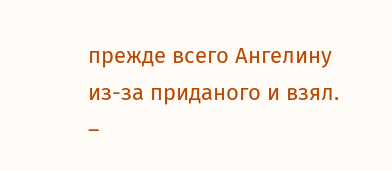прежде всего Ангелину из-за приданого и взял.
–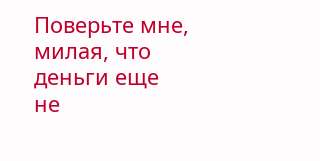Поверьте мне, милая, что деньги еще не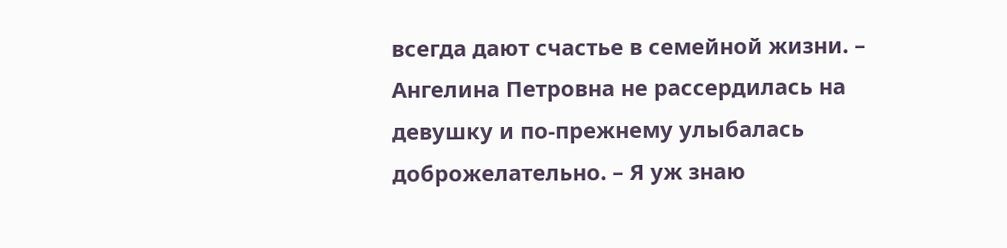всегда дают счастье в семейной жизни. – Ангелина Петровна не рассердилась на девушку и по-прежнему улыбалась доброжелательно. – Я уж знаю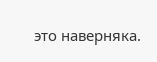это наверняка.